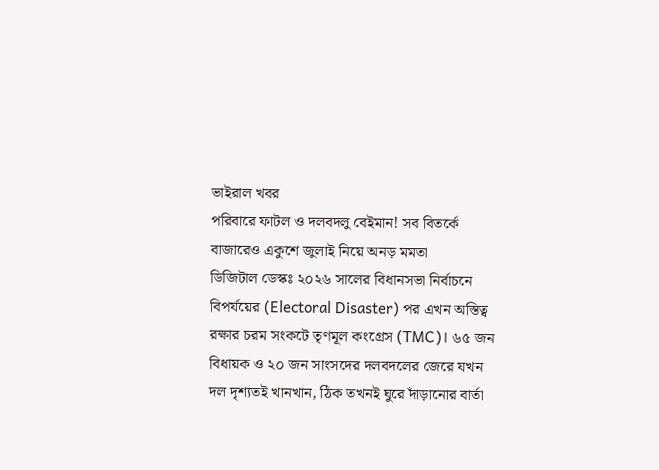ভাইরাল খবর
পরিবারে ফাটল ও দলবদলু বেইমান! সব বিতর্কে বাজারেও একুশে জুলাই নিয়ে অনড় মমতা
ডিজিটাল ডেস্কঃ ২০২৬ সালের বিধানসভা নির্বাচনে বিপর্যয়ের (Electoral Disaster) পর এখন অস্তিত্ব রক্ষার চরম সংকটে তৃণমূল কংগ্রেস (TMC)। ৬৫ জন বিধায়ক ও ২০ জন সাংসদের দলবদলের জেরে যখন দল দৃশ্যতই খানখান, ঠিক তখনই ঘুরে দাঁড়ানোর বার্তা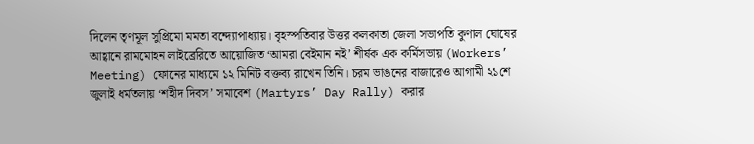দিলেন তৃণমূল সুপ্রিমো মমতা বন্দ্যোপাধ্যায়। বৃহস্পতিবার উত্তর কলকাতা জেলা সভাপতি কুণাল ঘোষের আহ্বানে রামমোহন লাইব্রেরিতে আয়োজিত ‘আমরা বেইমান নই’ শীর্ষক এক কর্মিসভায় (Workers’ Meeting) ফোনের মাধ্যমে ১২ মিনিট বক্তব্য রাখেন তিনি। চরম ভাঙনের বাজারেও আগামী ২১শে জুলাই ধর্মতলায় ‘শহীদ দিবস’ সমাবেশ (Martyrs’ Day Rally) করার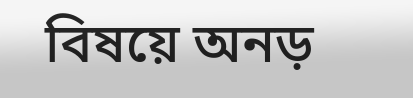বিষয়ে অনড়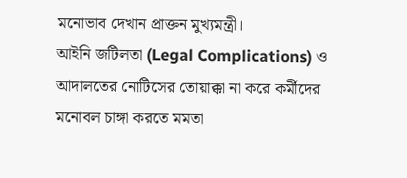মনোভাব দেখান প্রাক্তন মুখ্যমন্ত্রী।
আইনি জটিলতা (Legal Complications) ও আদালতের নোটিসের তোয়াক্কা না করে কর্মীদের মনোবল চাঙ্গা করতে মমতা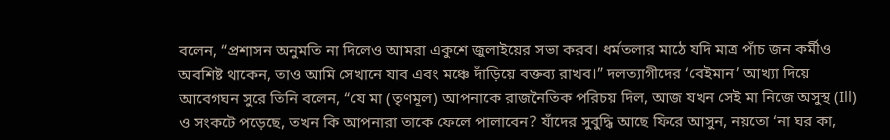বলেন, “প্রশাসন অনুমতি না দিলেও আমরা একুশে জুলাইয়ের সভা করব। ধর্মতলার মাঠে যদি মাত্র পাঁচ জন কর্মীও অবশিষ্ট থাকেন, তাও আমি সেখানে যাব এবং মঞ্চে দাঁড়িয়ে বক্তব্য রাখব।” দলত্যাগীদের ‘বেইমান’ আখ্যা দিয়ে আবেগঘন সুরে তিনি বলেন, “যে মা (তৃণমূল) আপনাকে রাজনৈতিক পরিচয় দিল, আজ যখন সেই মা নিজে অসুস্থ (Ill) ও সংকটে পড়েছে, তখন কি আপনারা তাকে ফেলে পালাবেন? যাঁদের সুবুদ্ধি আছে ফিরে আসুন, নয়তো ‘না ঘর কা,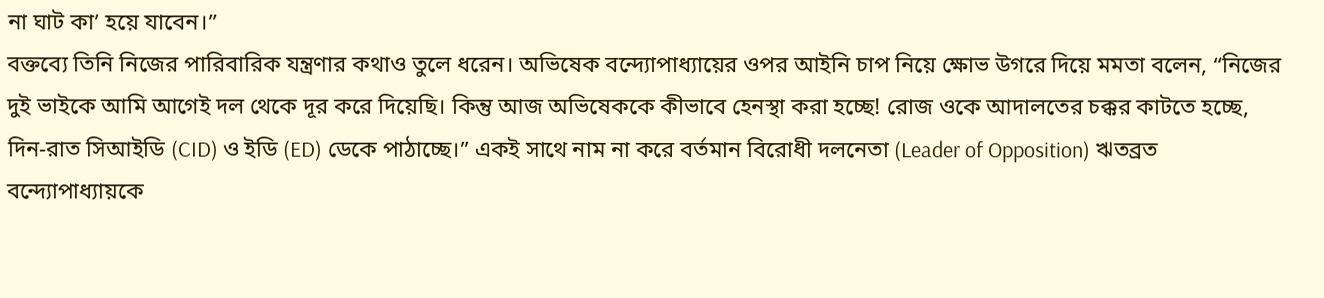না ঘাট কা’ হয়ে যাবেন।”
বক্তব্যে তিনি নিজের পারিবারিক যন্ত্রণার কথাও তুলে ধরেন। অভিষেক বন্দ্যোপাধ্যায়ের ওপর আইনি চাপ নিয়ে ক্ষোভ উগরে দিয়ে মমতা বলেন, “নিজের দুই ভাইকে আমি আগেই দল থেকে দূর করে দিয়েছি। কিন্তু আজ অভিষেককে কীভাবে হেনস্থা করা হচ্ছে! রোজ ওকে আদালতের চক্কর কাটতে হচ্ছে, দিন-রাত সিআইডি (CID) ও ইডি (ED) ডেকে পাঠাচ্ছে।” একই সাথে নাম না করে বর্তমান বিরোধী দলনেতা (Leader of Opposition) ঋতব্রত বন্দ্যোপাধ্যায়কে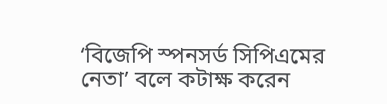‘বিজেপি স্পনসর্ড সিপিএমের নেতা’ বলে কটাক্ষ করেন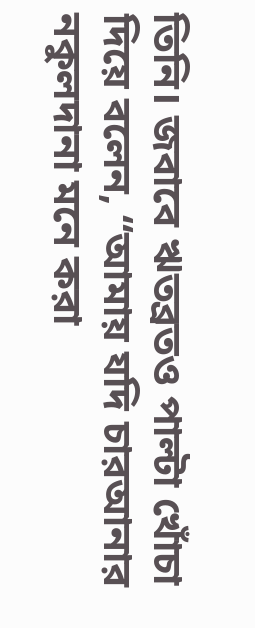তিনি। জবাবে ঋতব্রতও পাল্টা খোঁচা দিয়ে বলেন, “আমায় যদি চারআনার নকুলদানা মনে করা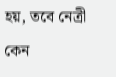হয়, তবে নেত্রী কেন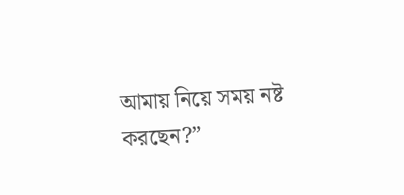আমায় নিয়ে সময় নষ্ট করছেন?”